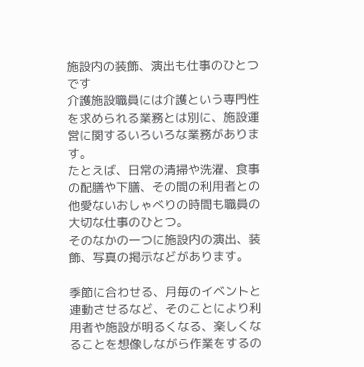施設内の装飾、演出も仕事のひとつです
介護施設職員には介護という専門性を求められる業務とは別に、施設運営に関するいろいろな業務があります。
たとえば、日常の清掃や洗濯、食事の配膳や下膳、その間の利用者との他愛ないおしゃべりの時間も職員の大切な仕事のひとつ。
そのなかの一つに施設内の演出、装飾、写真の掲示などがあります。

季節に合わせる、月毎のイベントと連動させるなど、そのことにより利用者や施設が明るくなる、楽しくなることを想像しながら作業をするの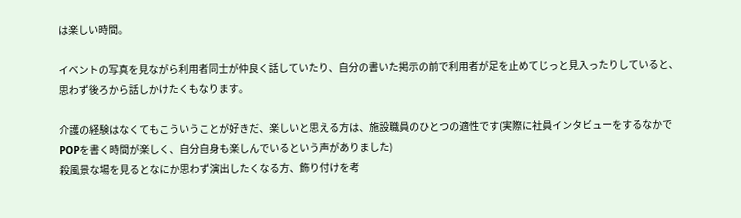は楽しい時間。

イベントの写真を見ながら利用者同士が仲良く話していたり、自分の書いた掲示の前で利用者が足を止めてじっと見入ったりしていると、思わず後ろから話しかけたくもなります。

介護の経験はなくてもこういうことが好きだ、楽しいと思える方は、施設職員のひとつの適性です(実際に社員インタビューをするなかでPOPを書く時間が楽しく、自分自身も楽しんでいるという声がありました)
殺風景な場を見るとなにか思わず演出したくなる方、飾り付けを考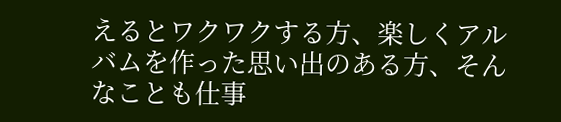えるとワクワクする方、楽しくアルバムを作った思い出のある方、そんなことも仕事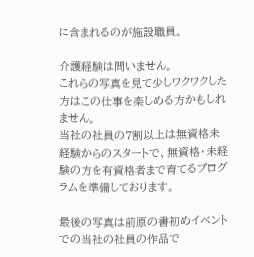に含まれるのが施設職員。

介護経験は問いません。
これらの写真を見て少しワクワクした方はこの仕事を楽しめる方かもしれません。
当社の社員の7割以上は無資格未経験からのスタートで、無資格・未経験の方を有資格者まで育てるプログラムを準備しております。

最後の写真は前原の書初めイベントでの当社の社員の作品で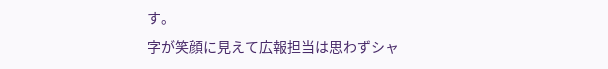す。
字が笑顔に見えて広報担当は思わずシャ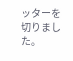ッターを切りました。